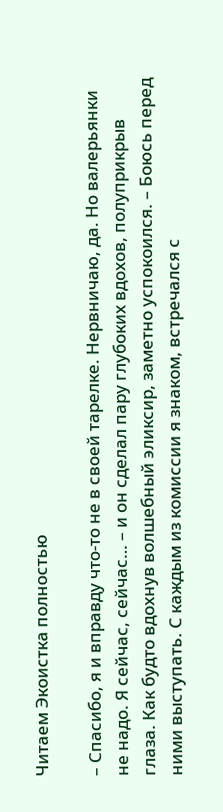Читаем Экоистка полностью

– Спасибо, я и вправду что-то не в своей тарелке. Нервничаю, да. Но валерьянки не надо. Я сейчас, сейчас… – и он сделал пару глубоких вдохов, полуприкрыв глаза. Как будто вдохнув волшебный эликсир, заметно успокоился. – Боюсь перед ними выступать. С каждым из комиссии я знаком, встречался с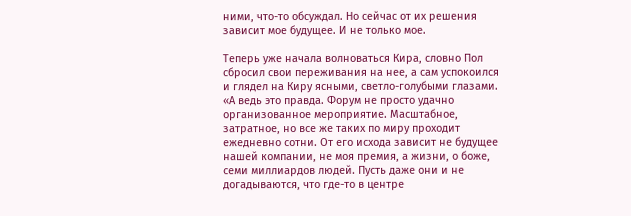ними, что-то обсуждал. Но сейчас от их решения зависит мое будущее. И не только мое.

Теперь уже начала волноваться Кира, словно Пол сбросил свои переживания на нее, а сам успокоился и глядел на Киру ясными, светло-голубыми глазами. «А ведь это правда. Форум не просто удачно организованное мероприятие. Масштабное, затратное, но все же таких по миру проходит ежедневно сотни. От его исхода зависит не будущее нашей компании, не моя премия, а жизни, о боже, семи миллиардов людей. Пусть даже они и не догадываются, что где-то в центре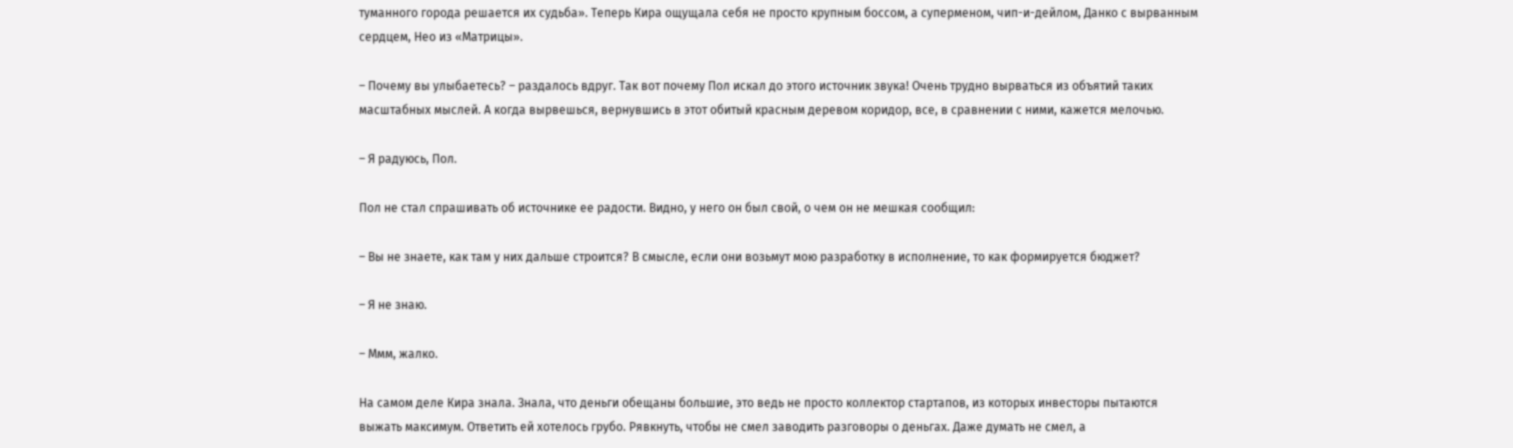туманного города решается их судьба». Теперь Кира ощущала себя не просто крупным боссом, а суперменом, чип-и-дейлом, Данко с вырванным сердцем, Нео из «Матрицы».

– Почему вы улыбаетесь? – раздалось вдруг. Так вот почему Пол искал до этого источник звука! Очень трудно вырваться из объятий таких масштабных мыслей. А когда вырвешься, вернувшись в этот обитый красным деревом коридор, все, в сравнении с ними, кажется мелочью.

– Я радуюсь, Пол.

Пол не стал спрашивать об источнике ее радости. Видно, у него он был свой, о чем он не мешкая сообщил:

– Вы не знаете, как там у них дальше строится? В смысле, если они возьмут мою разработку в исполнение, то как формируется бюджет?

– Я не знаю.

– Ммм, жалко.

На самом деле Кира знала. Знала, что деньги обещаны большие, это ведь не просто коллектор стартапов, из которых инвесторы пытаются выжать максимум. Ответить ей хотелось грубо. Рявкнуть, чтобы не смел заводить разговоры о деньгах. Даже думать не смел, а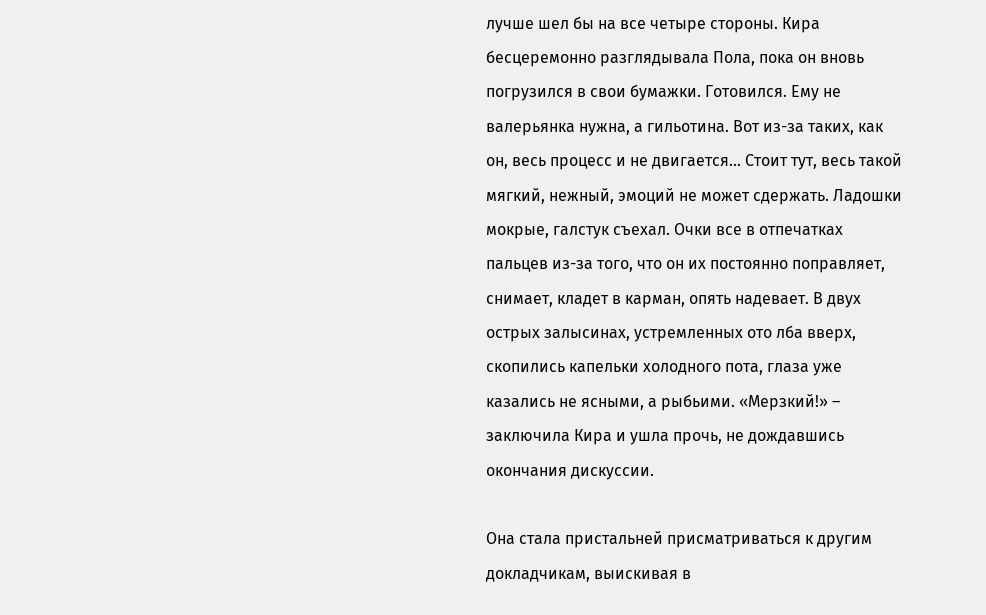лучше шел бы на все четыре стороны. Кира бесцеремонно разглядывала Пола, пока он вновь погрузился в свои бумажки. Готовился. Ему не валерьянка нужна, а гильотина. Вот из-за таких, как он, весь процесс и не двигается… Стоит тут, весь такой мягкий, нежный, эмоций не может сдержать. Ладошки мокрые, галстук съехал. Очки все в отпечатках пальцев из-за того, что он их постоянно поправляет, снимает, кладет в карман, опять надевает. В двух острых залысинах, устремленных ото лба вверх, скопились капельки холодного пота, глаза уже казались не ясными, а рыбьими. «Мерзкий!» – заключила Кира и ушла прочь, не дождавшись окончания дискуссии.

Она стала пристальней присматриваться к другим докладчикам, выискивая в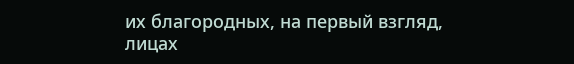их благородных, на первый взгляд, лицах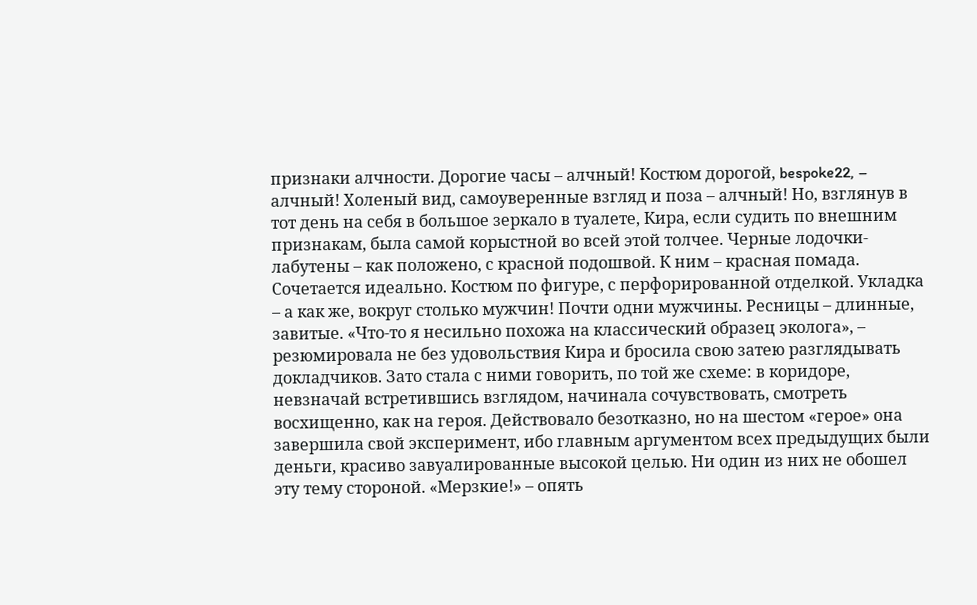признаки алчности. Дорогие часы – алчный! Костюм дорогой, bespoke22, – алчный! Холеный вид, самоуверенные взгляд и поза – алчный! Но, взглянув в тот день на себя в большое зеркало в туалете, Кира, если судить по внешним признакам, была самой корыстной во всей этой толчее. Черные лодочки-лабутены – как положено, с красной подошвой. К ним – красная помада. Сочетается идеально. Костюм по фигуре, с перфорированной отделкой. Укладка – а как же, вокруг столько мужчин! Почти одни мужчины. Ресницы – длинные, завитые. «Что-то я несильно похожа на классический образец эколога», – резюмировала не без удовольствия Кира и бросила свою затею разглядывать докладчиков. Зато стала с ними говорить, по той же схеме: в коридоре, невзначай встретившись взглядом, начинала сочувствовать, смотреть восхищенно, как на героя. Действовало безотказно, но на шестом «герое» она завершила свой эксперимент, ибо главным аргументом всех предыдущих были деньги, красиво завуалированные высокой целью. Ни один из них не обошел эту тему стороной. «Мерзкие!» – опять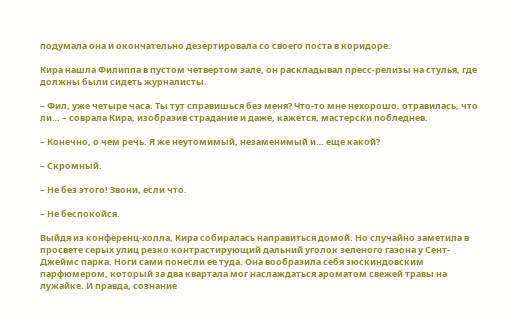подумала она и окончательно дезертировала со своего поста в коридоре.

Кира нашла Филиппа в пустом четвертом зале, он раскладывал пресс-релизы на стулья, где должны были сидеть журналисты.

– Фил, уже четыре часа. Ты тут справишься без меня? Что-то мне нехорошо, отравилась, что ли… – соврала Кира, изобразив страдание и даже, кажется, мастерски побледнев.

– Конечно, о чем речь. Я же неутомимый, незаменимый и… еще какой?

– Скромный.

– Не без этого! Звони, если что.

– Не беспокойся.

Выйдя из конференц-холла, Кира собиралась направиться домой. Но случайно заметила в просвете серых улиц резко контрастирующий дальний уголок зеленого газона у Сент-Джеймс парка. Ноги сами понесли ее туда. Она вообразила себя зюскиндовским парфюмером, который за два квартала мог наслаждаться ароматом свежей травы на лужайке. И правда, сознание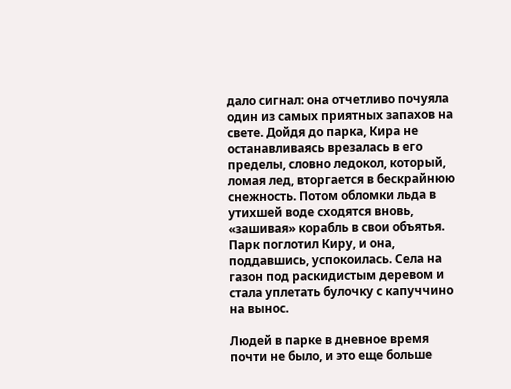дало сигнал: она отчетливо почуяла один из самых приятных запахов на свете. Дойдя до парка, Кира не останавливаясь врезалась в его пределы, словно ледокол, который, ломая лед, вторгается в бескрайнюю снежность. Потом обломки льда в утихшей воде сходятся вновь, «зашивая» корабль в свои объятья. Парк поглотил Киру, и она, поддавшись, успокоилась. Села на газон под раскидистым деревом и стала уплетать булочку с капуччино на вынос.

Людей в парке в дневное время почти не было, и это еще больше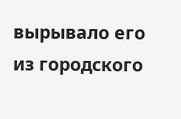вырывало его из городского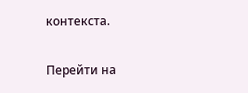контекста.

Перейти на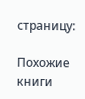страницу:

Похожие книги